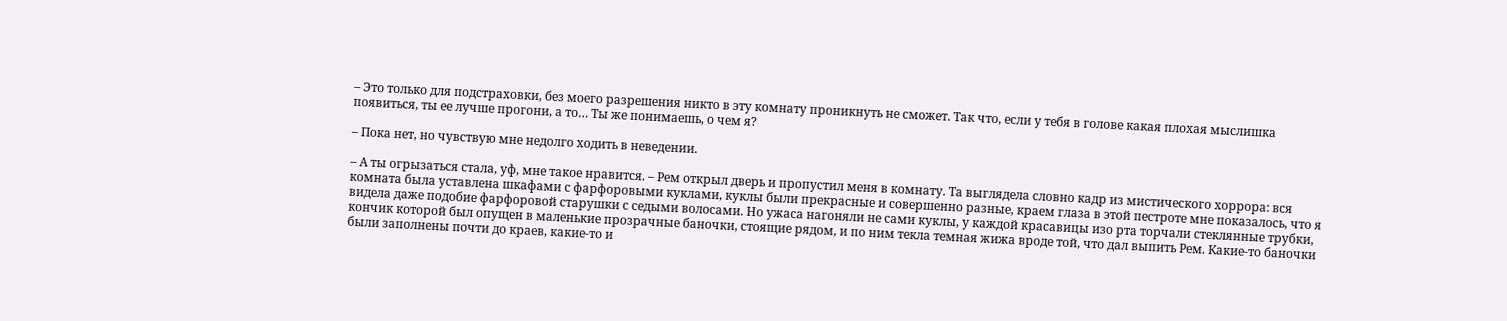– Это только для подстраховки, без моего разрешения никто в эту комнату проникнуть не сможет. Так что, если у тебя в голове какая плохая мыслишка появиться, ты ее лучше прогони, а то… Ты же понимаешь, о чем я?

– Пока нет, но чувствую мне недолго ходить в неведении.

– А ты огрызаться стала, уф, мне такое нравится. – Рем открыл дверь и пропустил меня в комнату. Та выглядела словно кадр из мистического хоррора: вся комната была уставлена шкафами с фарфоровыми куклами, куклы были прекрасные и совершенно разные, краем глаза в этой пестроте мне показалось, что я видела даже подобие фарфоровой старушки с седыми волосами. Но ужаса нагоняли не сами куклы, у каждой красавицы изо рта торчали стеклянные трубки, кончик которой был опущен в маленькие прозрачные баночки, стоящие рядом, и по ним текла темная жижа вроде той, что дал выпить Рем. Какие-то баночки были заполнены почти до краев, какие-то и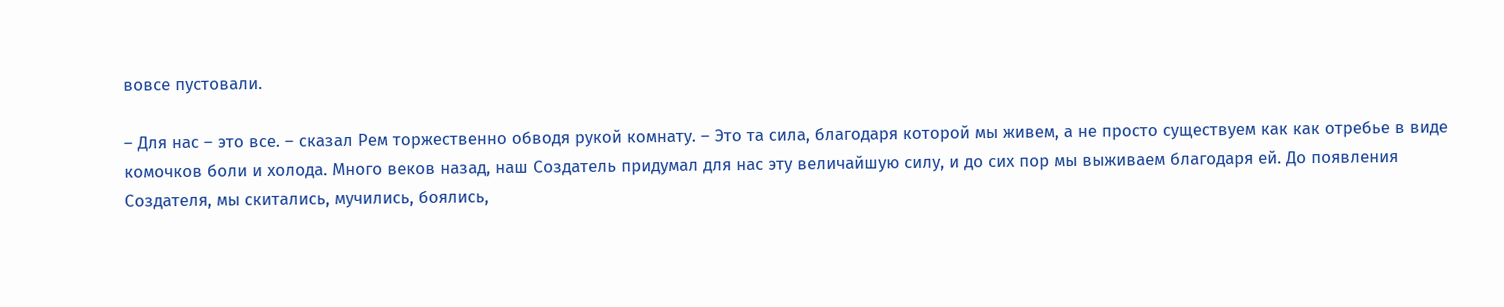вовсе пустовали.

– Для нас – это все. – сказал Рем торжественно обводя рукой комнату. – Это та сила, благодаря которой мы живем, а не просто существуем как как отребье в виде комочков боли и холода. Много веков назад, наш Создатель придумал для нас эту величайшую силу, и до сих пор мы выживаем благодаря ей. До появления Создателя, мы скитались, мучились, боялись,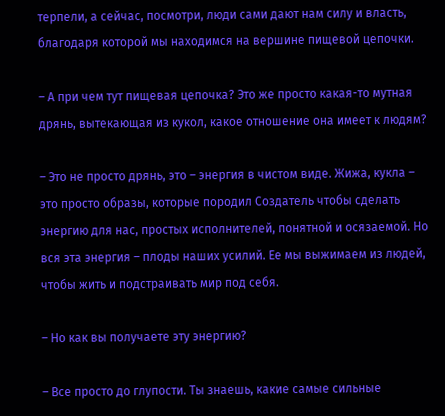терпели, а сейчас, посмотри, люди сами дают нам силу и власть, благодаря которой мы находимся на вершине пищевой цепочки.

– А при чем тут пищевая цепочка? Это же просто какая-то мутная дрянь, вытекающая из кукол, какое отношение она имеет к людям?

– Это не просто дрянь, это – энергия в чистом виде. Жижа, кукла – это просто образы, которые породил Создатель чтобы сделать энергию для нас, простых исполнителей, понятной и осязаемой. Но вся эта энергия – плоды наших усилий. Ее мы выжимаем из людей, чтобы жить и подстраивать мир под себя.

– Но как вы получаете эту энергию?

– Все просто до глупости. Ты знаешь, какие самые сильные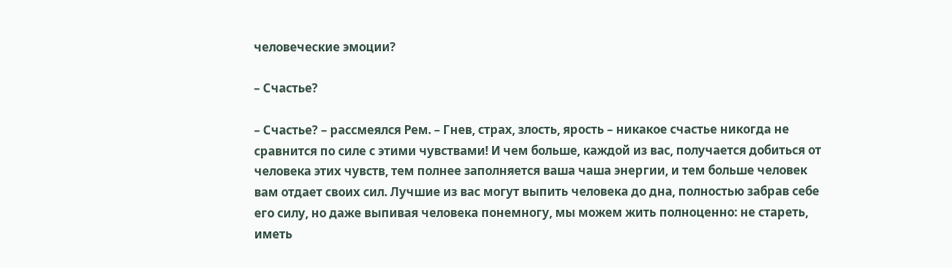человеческие эмоции?

– Счастье?

– Счастье? – рассмеялся Рем. – Гнев, страх, злость, ярость – никакое счастье никогда не сравнится по силе с этими чувствами! И чем больше, каждой из вас, получается добиться от человека этих чувств, тем полнее заполняется ваша чаша энергии, и тем больше человек вам отдает своих сил. Лучшие из вас могут выпить человека до дна, полностью забрав себе его силу, но даже выпивая человека понемногу, мы можем жить полноценно: не стареть, иметь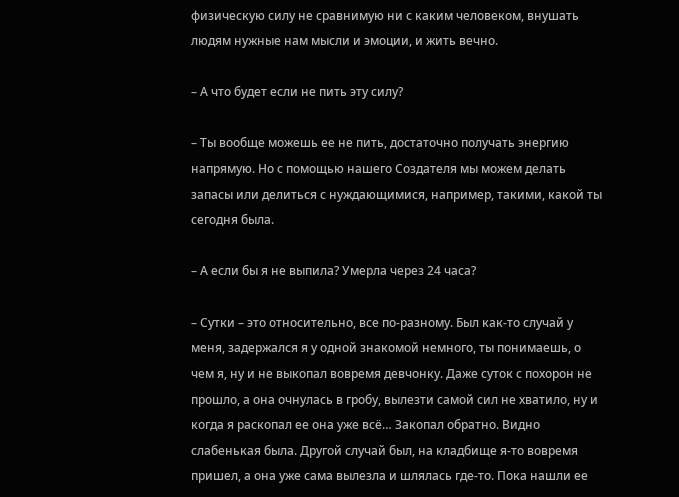физическую силу не сравнимую ни с каким человеком, внушать людям нужные нам мысли и эмоции, и жить вечно.

– А что будет если не пить эту силу?

– Ты вообще можешь ее не пить, достаточно получать энергию напрямую. Но с помощью нашего Создателя мы можем делать запасы или делиться с нуждающимися, например, такими, какой ты сегодня была.

– А если бы я не выпила? Умерла через 24 часа?

– Сутки – это относительно, все по-разному. Был как-то случай у меня, задержался я у одной знакомой немного, ты понимаешь, о чем я, ну и не выкопал вовремя девчонку. Даже суток с похорон не прошло, а она очнулась в гробу, вылезти самой сил не хватило, ну и когда я раскопал ее она уже всё… Закопал обратно. Видно слабенькая была. Другой случай был, на кладбище я-то вовремя пришел, а она уже сама вылезла и шлялась где-то. Пока нашли ее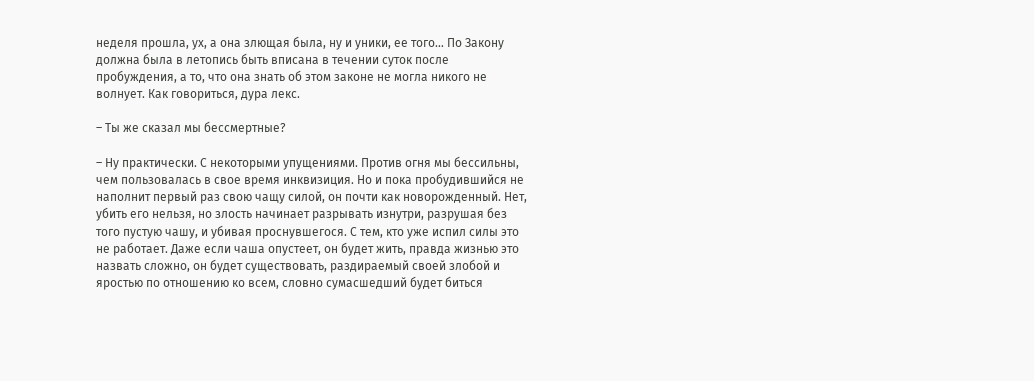неделя прошла, ух, а она злющая была, ну и уники, ее того… По Закону должна была в летопись быть вписана в течении суток после пробуждения, а то, что она знать об этом законе не могла никого не волнует. Как говориться, дура лекс.

– Ты же сказал мы бессмертные?

– Ну практически. С некоторыми упущениями. Против огня мы бессильны, чем пользовалась в свое время инквизиция. Но и пока пробудившийся не наполнит первый раз свою чащу силой, он почти как новорожденный. Нет, убить его нельзя, но злость начинает разрывать изнутри, разрушая без того пустую чашу, и убивая проснувшегося. С тем, кто уже испил силы это не работает. Даже если чаша опустеет, он будет жить, правда жизнью это назвать сложно, он будет существовать, раздираемый своей злобой и яростью по отношению ко всем, словно сумасшедший будет биться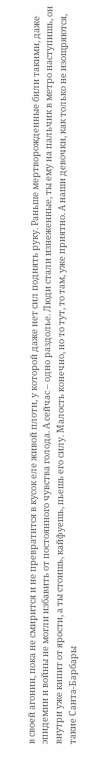в своей агонии, пока не смирится и не превратится в кусок еле живой плоти, у которой даже нет сил поднять руку. Раньше мертворожденные били такими, даже эпидемии и войны не могли избавить от постоянного чувства голода. А сейчас – одно раздолье. Люди стали изнеженные, ты ему на пальчик в метро наступишь, он внутри уже кипит от ярости, а ты стоишь, кайфуешь, пьешь его силу. Малость конечно, но то тут, то там, уже приятно. А наши девочки, как только не изощряются, такие Санта-Барбары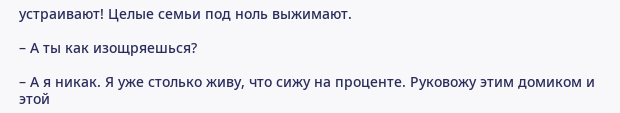устраивают! Целые семьи под ноль выжимают.

– А ты как изощряешься?

– А я никак. Я уже столько живу, что сижу на проценте. Руковожу этим домиком и этой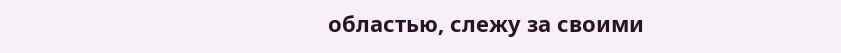областью, слежу за своими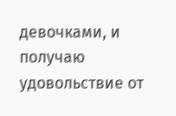девочками, и получаю удовольствие от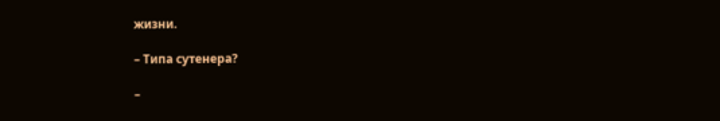жизни.

– Типа сутенера?

–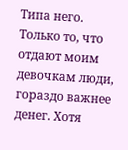Типа него. Только то, что отдают моим девочкам люди, гораздо важнее денег. Хотя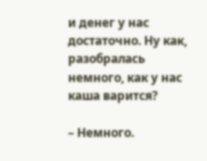и денег у нас достаточно. Ну как, разобралась немного, как у нас каша варится?

– Немного.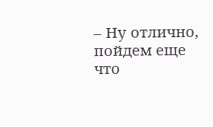– Ну отлично, пойдем еще что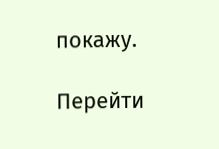покажу.

Перейти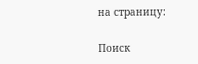на страницу:

Поиск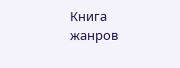Книга жанров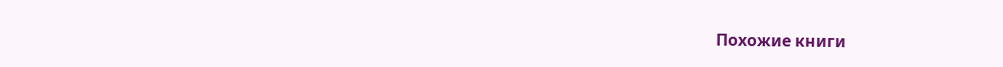Похожие книги